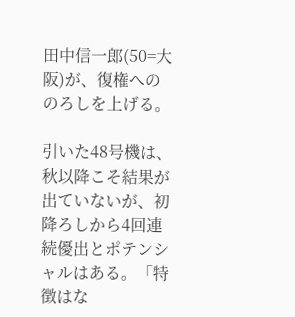田中信一郎(50=大阪)が、復権へののろしを上げる。

引いた48号機は、秋以降こそ結果が出ていないが、初降ろしから4回連続優出とポテンシャルはある。「特徴はな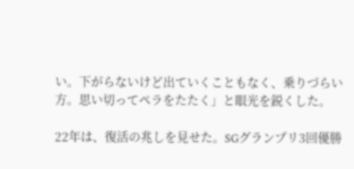い。下がらないけど出ていくこともなく、乗りづらい方。思い切ってペラをたたく」と眼光を鋭くした。

22年は、復活の兆しを見せた。SGグランプリ3回優勝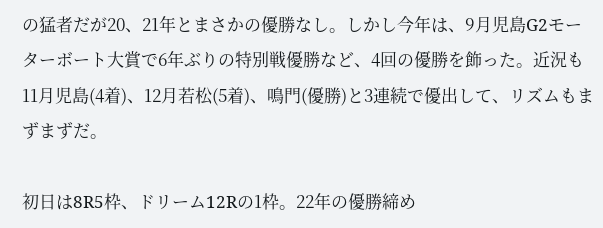の猛者だが20、21年とまさかの優勝なし。しかし今年は、9月児島G2モーターボート大賞で6年ぶりの特別戦優勝など、4回の優勝を飾った。近況も11月児島(4着)、12月若松(5着)、鳴門(優勝)と3連続で優出して、リズムもまずまずだ。

初日は8R5枠、ドリーム12Rの1枠。22年の優勝締め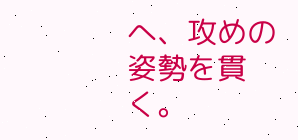へ、攻めの姿勢を貫く。